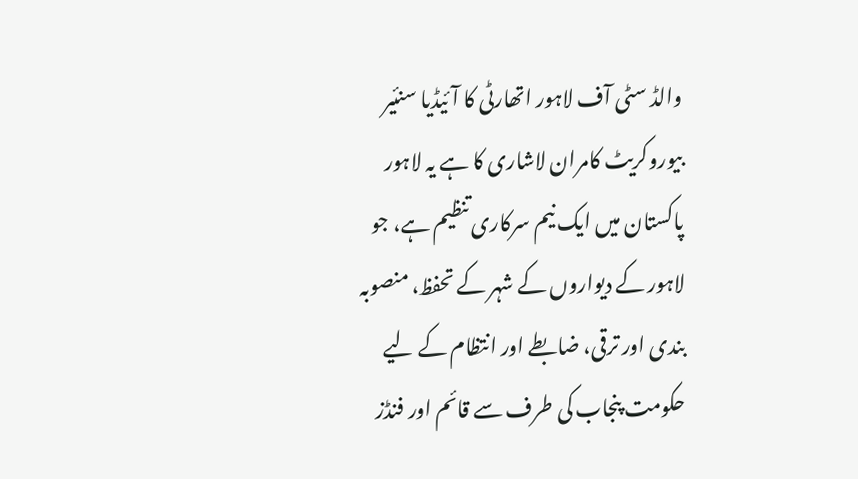والڈ سٹی آف لاہور اتھارٹی کا آئیڈیا سنئیر بیوروکریٹ کامران لاشاری کا ہے یہ لاہور پاکستان میں ایک نیم سرکاری تنظیم ہے، جو لاہور کے دیواروں کے شہر کے تحفظ، منصوبہ بندی اور ترقی، ضابطے اور انتظام کے لیے حکومت پنجاب کی طرف سے قائم اور فنڈز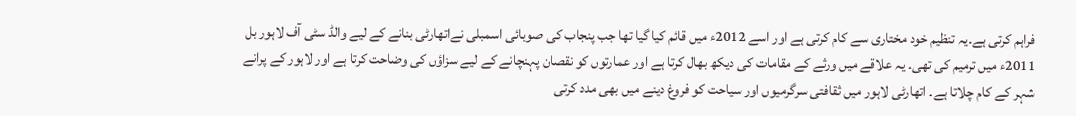فراہم کرتی ہے۔یہ تنظیم خود مختاری سے کام کرتی ہے اور اسے 2012ء میں قائم کیا گیا تھا جب پنجاب کی صوبائی اسمبلی نےاتھارٹی بنانے کے لیے والڈ سٹی آف لاہور بل 2011ء میں ترمیم کی تھی۔ یہ علاقے میں ورثے کے مقامات کی دیکھ بھال کرتا ہے اور عمارتوں کو نقصان پہنچانے کے لیے سزاؤں کی وضاحت کرتا ہے اور لاہور کے پرانے شہر کے کام چلاتا ہے۔ اتھارٹی لاہور میں ثقافتی سرگرمیوں اور سیاحت کو فروغ دینے میں بھی مدد کرتی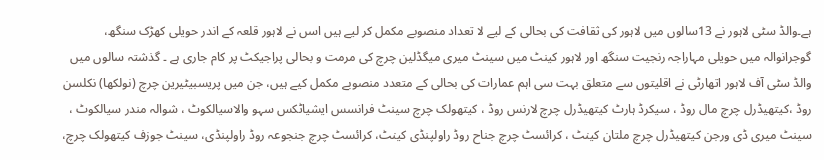ہے۔والڈ سٹی لاہور نے 13سالوں میں لاہور کی ثقافت کی بحالی کے لیے لا تعداد منصوبے مکمل کر لیے ہیں اسں نے لاہور قلعہ کے اندر حویلی کھڑک سنگھ، گوجرانوالہ میں حویلی مہاراجہ رنجیت سنگھ اور لاہور کینٹ میں سینٹ میری میگڈلین چرچ کی مرمت و بحالی پراجیکٹ پر کام جاری ہے ۔ گذشتہ سالوں میں والڈ سٹی آف لاہور اتھارٹی نے اقلیتوں سے متعلق بہت سی اہم عمارات کی بحالی کے متعدد منصوبے مکمل کیے ہیں، جن میں پریسبیٹیرین چرچ (نولکھا) نکلسن روڈ ،کیتھیڈرل چرچ مال روڈ ، سیکرڈ ہارٹ کیتھیڈرل چرچ لارنس روڈ ، کیتھولک چرچ سینٹ فرانسس ایشیاٹکس سہو والاسیالکوٹ ، شوالہ مندر سیالکوٹ ، سینٹ میری ڈی ورجن کیتھیڈرل چرچ ملتان کینٹ ، کرائسٹ چرچ جناح روڈ راولپنڈی کینٹ، کرائسٹ چرچ جنجوعہ روڈ راولپنڈی، سینٹ جوزف کیتھولک چرچ،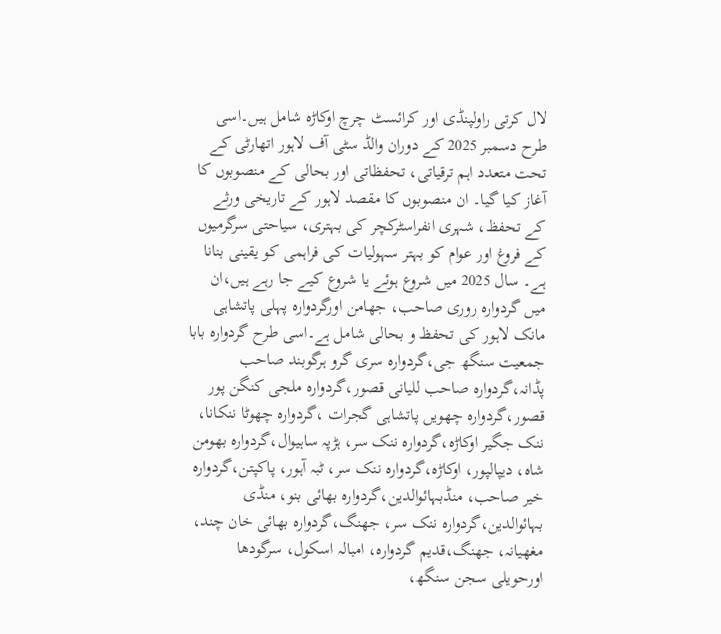لال کرتی راولپنڈی اور کرائسٹ چرچ اوکاڑہ شامل ہیں۔اسی طرح دسمبر 2025 کے دوران والڈ سٹی آف لاہور اتھارٹی کے تحت متعدد اہم ترقیاتی، تحفظاتی اور بحالی کے منصوبوں کا آغاز کیا گیا۔ ان منصوبوں کا مقصد لاہور کے تاریخی ورثے کے تحفظ، شہری انفراسٹرکچر کی بہتری، سیاحتی سرگرمیوں کے فروغ اور عوام کو بہتر سہولیات کی فراہمی کو یقینی بنانا ہے۔ سال 2025 میں شروع ہوئے یا شروع کیے جا رہے ہیں،ان میں گردوارہ روری صاحب، جھامن اورگردوارہ پہلی پاتشاہی مانک لاہور کی تحفظ و بحالی شامل ہے۔اسی طرح گردوارہ بابا جمعیت سنگھ جی،گردوارہ سری گرو ہرگوبند صاحب پڈانہ،گردوارہ صاحب للیانی قصور،گردوارہ ملجی کنگن پور قصور،گردوارہ چھویں پاتشاہی گجرات ،گردوارہ چھوٹا ننکانا، ننک جگیر اوکاڑہ،گردوارہ ننک سر، ہڑپہ ساہیوال،گردوارہ بھومن شاہ، دیپالپور، اوکاڑہ،گردوارہ ننک سر، ٹبہ آہور، پاکپتن،گردوارہ خیر صاحب، منڈبہائوالدین،گردوارہ بھائی بنو، منڈی بہائوالدین،گردوارہ ننک سر، جھنگ،گردوارہ بھائی خان چند، مغھیانہ، جھنگ،قدیم گردوارہ، امبالہ اسکول، سرگودھا اورحویلی سجن سنگھ،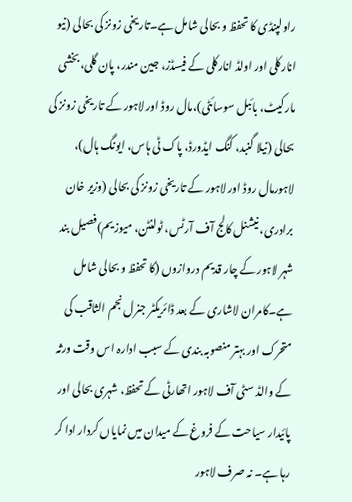راولپنڈی کا تحفظ و بحالی شامل ہے۔تاریخی زونز کی بحالی (نیو انارکلی اور اولڈ انارکلی کے فیسڈز، جین مندر، پان گلی، بخشی مارکیٹ، بائبل سوسائٹی)،مال روڈ اور لاہور کے تاریخی زونز کی بحالی (نیلا گنبد، کنگ ایڈورڈ، پاک ٹی ہاس، ایونگ ہال)، لاہورمال روڈ اور لاہور کے تاریخی زونز کی بحالی (وزیر خان برادری، نیشنل کالج آف آرٹس، ٹولنٹن، میوزیم)فصیل بند شہر لاہور کے چار قدیم دروازوں (کا تحفظ و بحالی شامل ہے۔کامران لاشاری کے بعد ڈائریکٹر جنرل نجم الثاقب کی متحرک اور بہتر منصوبہ بندی کے سبب ادارہ اس وقت ورثہ کے والڈ سٹی آف لاہور اتھارٹی کے تحفظ، شہری بحالی اور پائیدار سیاحت کے فروغ کے میدان میں نمایاں کردار ادا کر رہا ہے۔ نہ صرف لاہور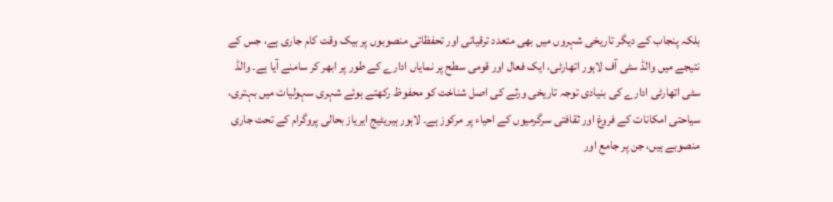بلکہ پنجاب کے دیگر تاریخی شہروں میں بھی متعدد ترقیاتی اور تحفظاتی منصوبوں پر بیک وقت کام جاری ہے، جس کے نتیجے میں والڈ سٹی آف لاہور اتھارٹی، ایک فعال اور قومی سطح پر نمایاں ادارے کے طور پر ابھر کر سامنے آیا ہے۔ والڈ سٹی اتھارٹی ادارے کی بنیادی توجہ تاریخی ورثے کی اصل شناخت کو محفوظ رکھتے ہوئے شہری سہولیات میں بہتری، سیاحتی امکانات کے فروغ اور ثقافتی سرگرمیوں کے احیاء پر مرکوز ہے۔ لاہور ہیریٹیج ایریاز بحالی پروگرام کے تحت جاری منصوبے ہیں، جن پر جامع اور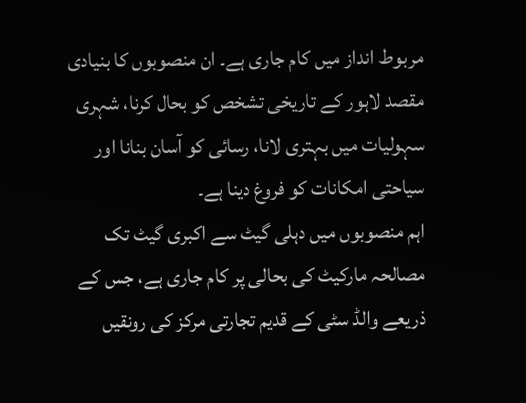مربوط انداز میں کام جاری ہے۔ ان منصوبوں کا بنیادی مقصد لاہور کے تاریخی تشخص کو بحال کرنا، شہری سہولیات میں بہتری لانا، رسائی کو آسان بنانا اور سیاحتی امکانات کو فروغ دینا ہے۔
اہم منصوبوں میں دہلی گیٹ سے اکبری گیٹ تک مصالحہ مارکیٹ کی بحالی پر کام جاری ہے، جس کے ذریعے والڈ سٹی کے قدیم تجارتی مرکز کی رونقیں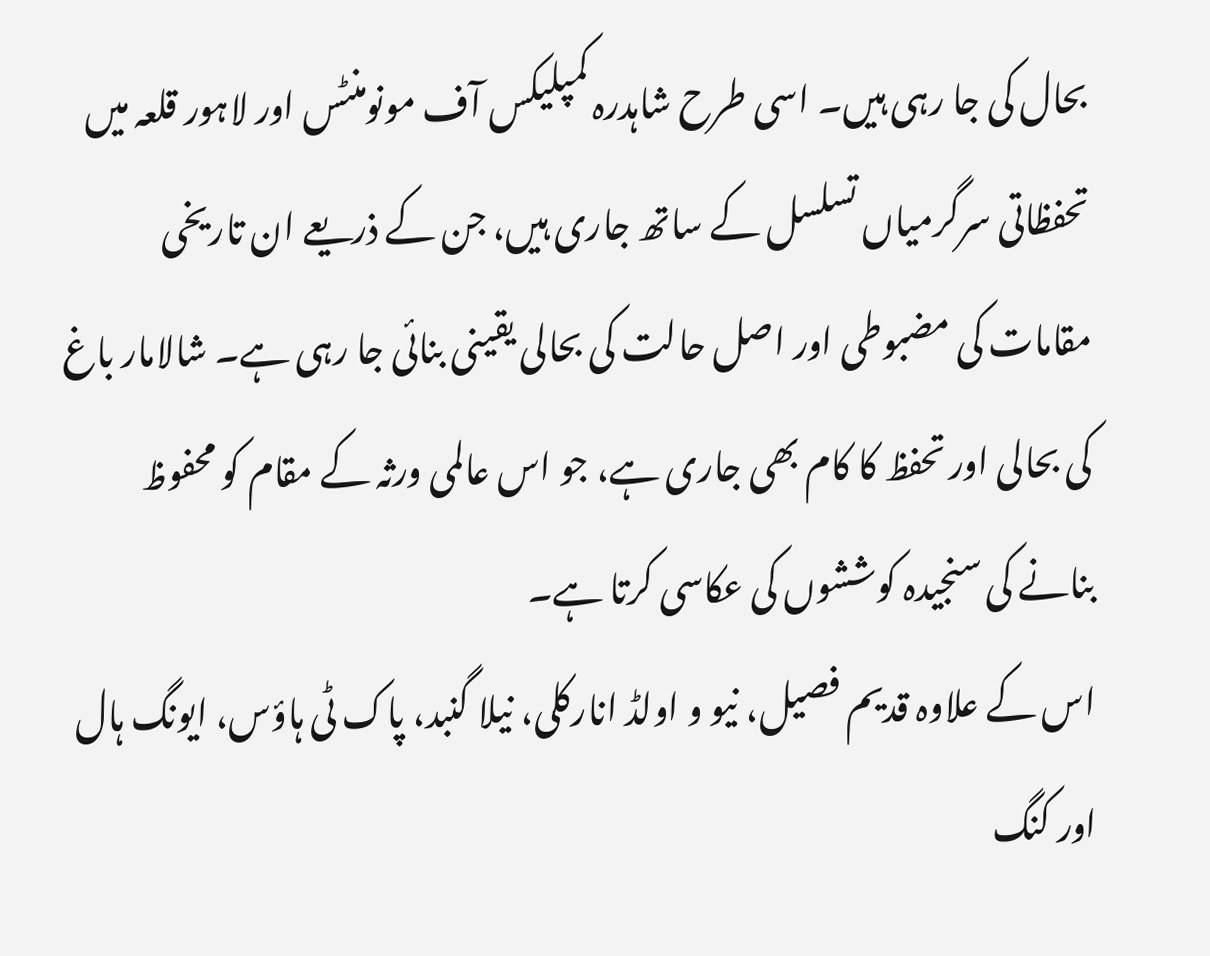بحال کی جا رہی ہیں۔ اسی طرح شاہدرہ کمپلیکس آف مونومنٹس اور لاہور قلعہ میں تحفظاتی سرگرمیاں تسلسل کے ساتھ جاری ہیں، جن کے ذریعے ان تاریخی مقامات کی مضبوطی اور اصل حالت کی بحالی یقینی بنائی جا رہی ہے۔ شالامار باغ کی بحالی اور تحفظ کا کام بھی جاری ہے، جو اس عالمی ورثہ کے مقام کو محفوظ بنانے کی سنجیدہ کوششوں کی عکاسی کرتا ہے۔
اس کے علاوہ قدیم فصیل، نیو و اولڈ انارکلی، نیلا گنبد، پاک ٹی ہاؤس، ایونگ ہال اور کنگ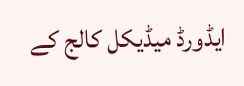ایڈورڈ میڈیکل کالج کے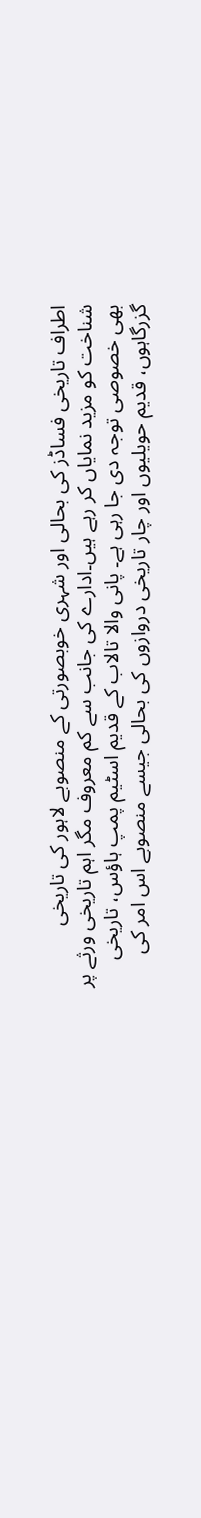اطراف تاریخی فساڈز کی بحالی اور شہری خوبصورتی کے منصوبے لاہور کی تاریخی شناخت کو مزید نمایاں کر رہے ہیں۔ادارے کی جانب سے کم معروف مگر اہم تاریخی ورثے پر بھی خصوصی توجہ دی جا رہی ہے۔ پانی والا تالاب کے قدیم اسٹیم پمپ ہاؤس، تاریخی گزرگاہوں، قدیم حویلیوں اور چار تاریخی دروازوں کی بحالی جیسے منصوبے اس امر کی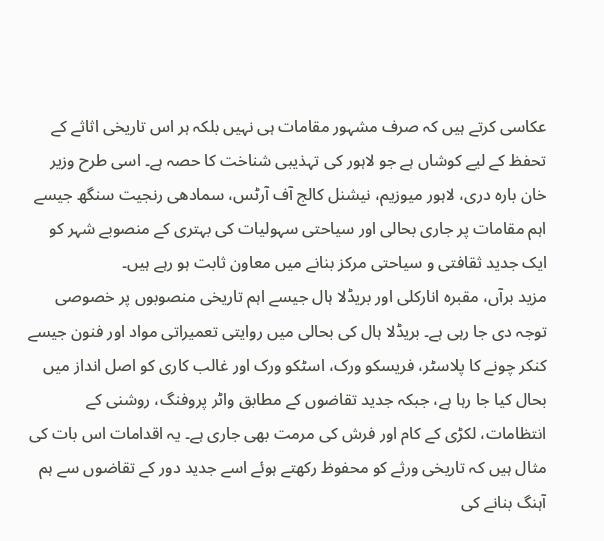عکاسی کرتے ہیں کہ صرف مشہور مقامات ہی نہیں بلکہ ہر اس تاریخی اثاثے کے تحفظ کے لیے کوشاں ہے جو لاہور کی تہذیبی شناخت کا حصہ ہے۔ اسی طرح وزیر خان بارہ دری، لاہور میوزیم، نیشنل کالج آف آرٹس، سمادھی رنجیت سنگھ جیسے اہم مقامات پر جاری بحالی اور سیاحتی سہولیات کی بہتری کے منصوبے شہر کو ایک جدید ثقافتی و سیاحتی مرکز بنانے میں معاون ثابت ہو رہے ہیں۔
مزید برآں، مقبرہ انارکلی اور بریڈلا ہال جیسے اہم تاریخی منصوبوں پر خصوصی توجہ دی جا رہی ہے۔ بریڈلا ہال کی بحالی میں روایتی تعمیراتی مواد اور فنون جیسے کنکر چونے کا پلاسٹر، فریسکو ورک، اسٹکو ورک اور غالب کاری کو اصل انداز میں بحال کیا جا رہا ہے، جبکہ جدید تقاضوں کے مطابق واٹر پروفنگ، روشنی کے انتظامات، لکڑی کے کام اور فرش کی مرمت بھی جاری ہے۔ یہ اقدامات اس بات کی مثال ہیں کہ تاریخی ورثے کو محفوظ رکھتے ہوئے اسے جدید دور کے تقاضوں سے ہم آہنگ بنانے کی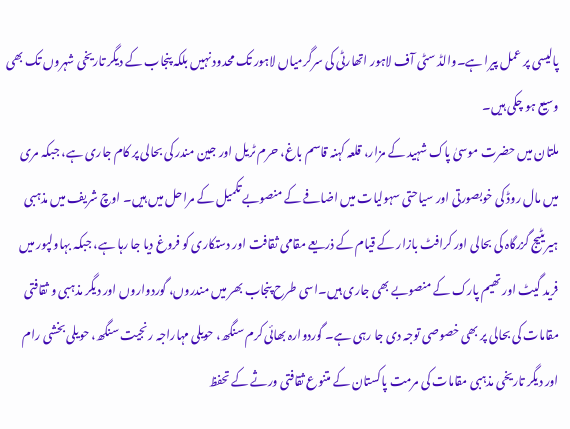پالیسی پر عمل پیرا ہے۔والڈ سٹی آف لاہور اتھارٹی کی سرگرمیاں لاہور تک محدود نہیں بلکہ پنجاب کے دیگر تاریخی شہروں تک بھی وسیع ہو چکی ہیں۔
ملتان میں حضرت موسیٰ پاک شہید کے مزار، قلعہ کہنہ قاسم باغ، حرم ٹریل اور جین مندر کی بحالی پر کام جاری ہے، جبکہ مری میں مال روڈ کی خوبصورتی اور سیاحتی سہولیات میں اضافے کے منصوبے تکمیل کے مراحل میں ہیں۔ اوچ شریف میں مذہبی ہیریٹیج گزرگاہ کی بحالی اور کرافٹ بازار کے قیام کے ذریعے مقامی ثقافت اور دستکاری کو فروغ دیا جا رہا ہے، جبکہ بہاولپور میں فرید گیٹ اور تھیم پارک کے منصوبے بھی جاری ہیں۔اسی طرح پنجاب بھر میں مندروں، گوردواروں اور دیگر مذہبی و ثقافتی مقامات کی بحالی پر بھی خصوصی توجہ دی جا رہی ہے۔ گوردوارہ بھائی کرم سنگھ، حویلی مہاراجہ رنجیت سنگھ، حویلی بخشی رام اور دیگر تاریخی مذہبی مقامات کی مرمت پاکستان کے متنوع ثقافتی ورثے کے تحفظ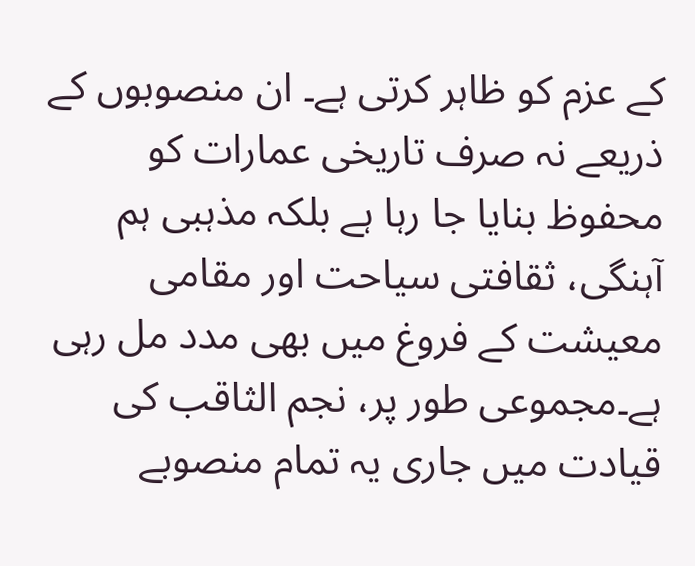کے عزم کو ظاہر کرتی ہے۔ ان منصوبوں کے ذریعے نہ صرف تاریخی عمارات کو محفوظ بنایا جا رہا ہے بلکہ مذہبی ہم آہنگی، ثقافتی سیاحت اور مقامی معیشت کے فروغ میں بھی مدد مل رہی ہے۔مجموعی طور پر، نجم الثاقب کی قیادت میں جاری یہ تمام منصوبے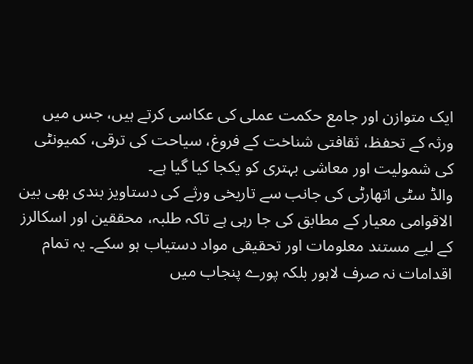ایک متوازن اور جامع حکمت عملی کی عکاسی کرتے ہیں، جس میں ورثہ کے تحفظ، ثقافتی شناخت کے فروغ، سیاحت کی ترقی، کمیونٹی کی شمولیت اور معاشی بہتری کو یکجا کیا گیا ہے۔
والڈ سٹی اتھارٹی کی جانب سے تاریخی ورثے کی دستاویز بندی بھی بین الاقوامی معیار کے مطابق کی جا رہی ہے تاکہ طلبہ، محققین اور اسکالرز کے لیے مستند معلومات اور تحقیقی مواد دستیاب ہو سکے۔ یہ تمام اقدامات نہ صرف لاہور بلکہ پورے پنجاب میں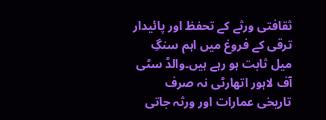ثقافتی ورثے کے تحفظ اور پائیدار ترقی کے فروغ میں اہم سنگِ میل ثابت ہو رہے ہیں۔والڈ سٹی آف لاہور اتھارٹی نہ صرف تاریخی عمارات اور ورثہ جاتی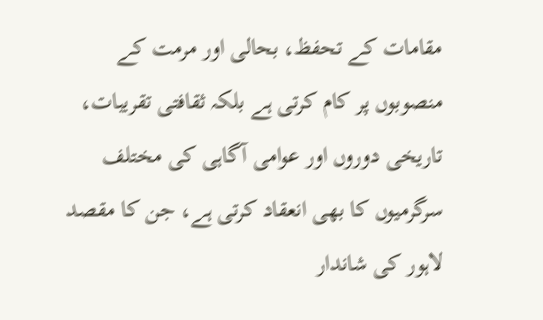مقامات کے تحفظ، بحالی اور مرمت کے منصوبوں پر کام کرتی ہے بلکہ ثقافتی تقریبات، تاریخی دوروں اور عوامی آگاہی کی مختلف سرگرمیوں کا بھی انعقاد کرتی ہے، جن کا مقصد لاہور کی شاندار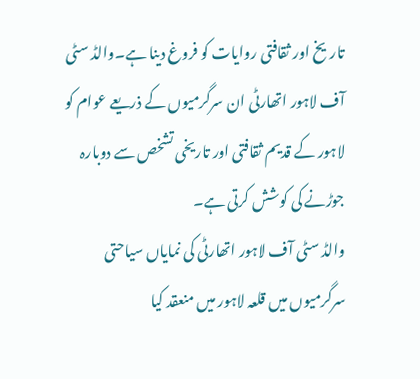تاریخ اور ثقافتی روایات کو فروغ دینا ہے۔والڈ سٹی آف لاہور اتھارٹی ان سرگرمیوں کے ذریعے عوام کو لاہور کے قدیم ثقافتی اور تاریخی تشخص سے دوبارہ جوڑنے کی کوشش کرتی ہے۔
والڈ سٹی آف لاہور اتھارٹی کی نمایاں سیاحتی سرگرمیوں میں قلعہ لاہور میں منعقد کیا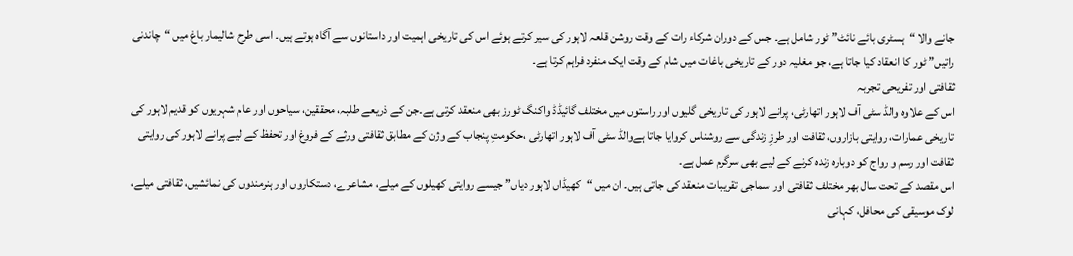جانے والا “ہسٹری بائے نائٹ” ٹور شامل ہے۔ جس کے دوران شرکاء رات کے وقت روشن قلعہ لاہور کی سیر کرتے ہوئے اس کی تاریخی اہمیت اور داستانوں سے آگاہ ہوتے ہیں۔ اسی طرح شالیمار باغ میں “چاندنی راتیں” ٹور کا انعقاد کیا جاتا ہے، جو مغلیہ دور کے تاریخی باغات میں شام کے وقت ایک منفرد فراہم کرتا ہے۔
ثقافتی اور تفریحی تجربہ
اس کے علاوہ والڈ سٹی آف لاہور اتھارٹی، پرانے لاہور کی تاریخی گلیوں اور راستوں میں مختلف گائیڈڈ واکنگ ٹورز بھی منعقد کرتی ہے۔جن کے ذریعے طلبہ، محققین، سیاحوں اور عام شہریوں کو قدیم لاہور کی تاریخی عمارات، روایتی بازاروں، ثقافت اور طرزِ زندگی سے روشناس کروایا جاتا ہےوالڈ سٹی آف لاہور اتھارٹی ،حکومتِ پنجاب کے وژن کے مطابق ثقافتی ورثے کے فروغ اور تحفظ کے لیے پرانے لاہور کی روایتی ثقافت اور رسم و رواج کو دوبارہ زندہ کرنے کے لیے بھی سرگرم عمل ہے۔
اس مقصد کے تحت سال بھر مختلف ثقافتی اور سماجی تقریبات منعقد کی جاتی ہیں۔ ان میں “کھیڈاں لاہور دیاں” جیسے روایتی کھیلوں کے میلے، مشاعرے، دستکاروں اور ہنرمندوں کی نمائشیں، ثقافتی میلے، لوک موسیقی کی محافل، کہانی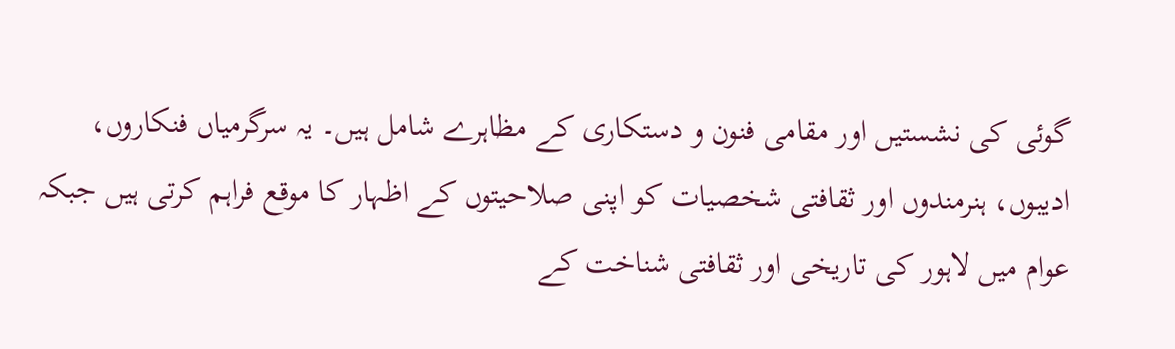گوئی کی نشستیں اور مقامی فنون و دستکاری کے مظاہرے شامل ہیں۔ یہ سرگرمیاں فنکاروں، ادیبوں، ہنرمندوں اور ثقافتی شخصیات کو اپنی صلاحیتوں کے اظہار کا موقع فراہم کرتی ہیں جبکہ عوام میں لاہور کی تاریخی اور ثقافتی شناخت کے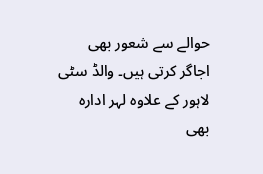حوالے سے شعور بھی اجاگر کرتی ہیں۔ والڈ سٹی لاہور کے علاوہ لہر ادارہ بھی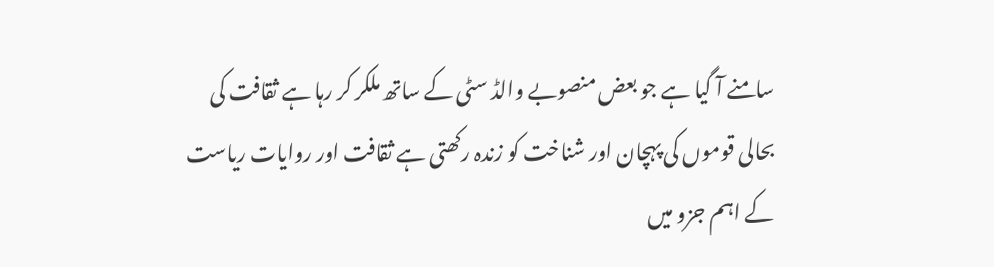سامنے آ گیا ہے جو بعض منصوبے والڈ سٹی کے ساتھ ملکر کر رہا ہے ثقافت کی بحالی قوموں کی پہچان اور شناخت کو زندہ رکھتی ہے ثقافت اور روایات ریاست کے اہم جزو میں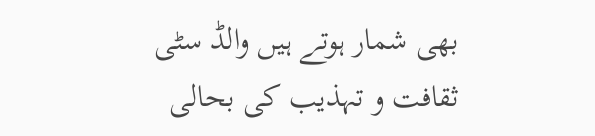بھی شمار ہوتے ہیں والڈ سٹی ثقافت و تہذیب کی بحالی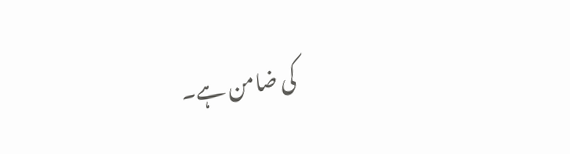کی ضامن ہے۔